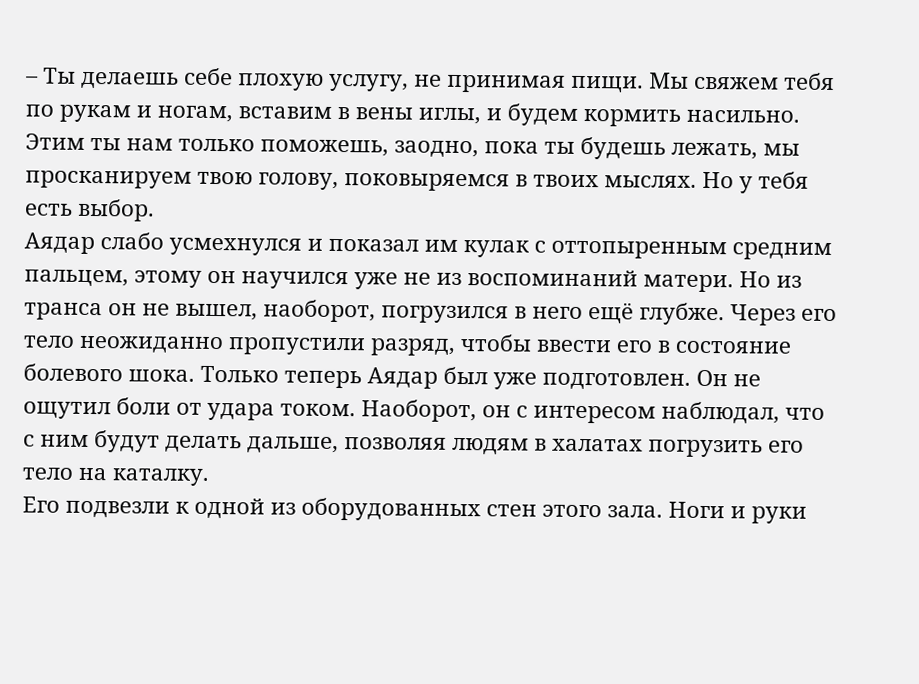– Ты делаешь себе плохую услугу, не принимая пищи. Мы свяжем тебя по рукам и ногам, вставим в вены иглы, и будем кормить насильно. Этим ты нам только поможешь, заодно, пока ты будешь лежать, мы просканируем твою голову, поковыряемся в твоих мыслях. Но у тебя есть выбор.
Аядар слабо усмехнулся и показал им кулак с оттопыренным средним пальцем, этому он научился уже не из воспоминаний матери. Но из транса он не вышел, наоборот, погрузился в него ещё глубже. Через его тело неожиданно пропустили разряд, чтобы ввести его в состояние болевого шока. Только теперь Аядар был уже подготовлен. Он не ощутил боли от удара током. Наоборот, он с интересом наблюдал, что с ним будут делать дальше, позволяя людям в халатах погрузить его тело на каталку.
Его подвезли к одной из оборудованных стен этого зала. Ноги и руки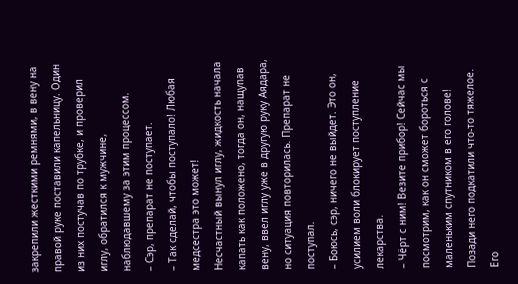закрепили жесткими ремнями, в вену на правой руке поставили капельницу. Один из них постучав по трубке, и проверил иглу, обратился к мужчине, наблюдавшему за этим процессом.
– Сэр, препарат не поступает.
– Так сделай, чтобы поступало! Любая медсестра это может!
Несчастный вынул иглу, жидкость начала капать как положено, тогда он, нащупав вену, ввел иглу уже в другую руку Аядара, но ситуация повторилась. Препарат не поступал.
– Боюсь, сэр, ничего не выйдет. Это он, усилием воли блокирует поступление лекарства.
– Чёрт с ним! Везите прибор! Сейчас мы посмотрим, как он сможет бороться с маленьким спутником в его голове!
Позади него подкатили что-то тяжелое. Его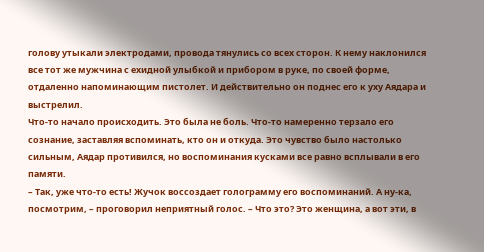голову утыкали электродами, провода тянулись со всех сторон. К нему наклонился все тот же мужчина с ехидной улыбкой и прибором в руке, по своей форме, отдаленно напоминающим пистолет. И действительно он поднес его к уху Аядара и выстрелил.
Что-то начало происходить. Это была не боль. Что-то намеренно терзало его сознание, заставляя вспоминать, кто он и откуда. Это чувство было настолько сильным, Аядар противился, но воспоминания кусками все равно всплывали в его памяти.
– Так, уже что-то есть! Жучок воссоздает голограмму его воспоминаний. А ну-ка, посмотрим, – проговорил неприятный голос. – Что это? Это женщина, а вот эти, в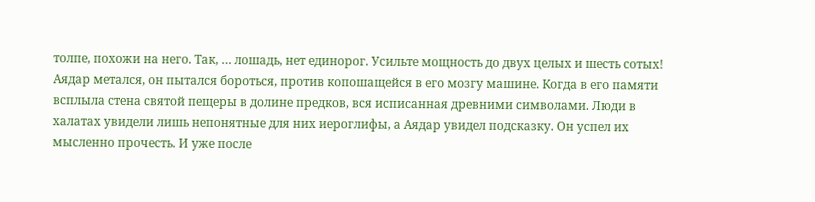толпе, похожи на него. Так, … лошадь, нет единорог. Усильте мощность до двух целых и шесть сотых!
Аядар метался, он пытался бороться, против копошащейся в его мозгу машине. Когда в его памяти всплыла стена святой пещеры в долине предков, вся исписанная древними символами. Люди в халатах увидели лишь непонятные для них иероглифы, а Аядар увидел подсказку. Он успел их мысленно прочесть. И уже после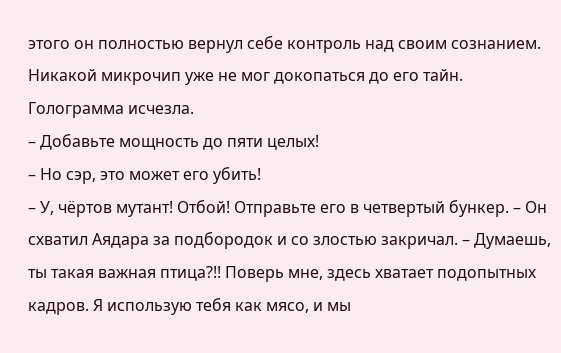этого он полностью вернул себе контроль над своим сознанием. Никакой микрочип уже не мог докопаться до его тайн. Голограмма исчезла.
– Добавьте мощность до пяти целых!
– Но сэр, это может его убить!
– У, чёртов мутант! Отбой! Отправьте его в четвертый бункер. – Он схватил Аядара за подбородок и со злостью закричал. – Думаешь, ты такая важная птица?!! Поверь мне, здесь хватает подопытных кадров. Я использую тебя как мясо, и мы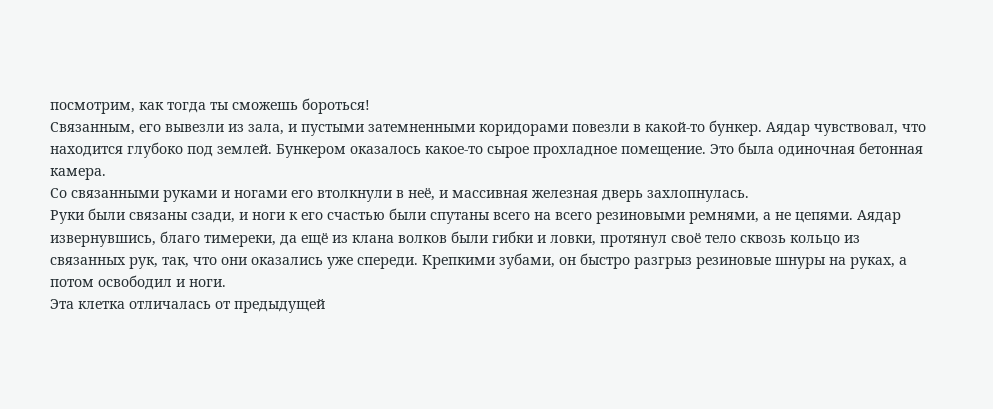посмотрим, как тогда ты сможешь бороться!
Связанным, его вывезли из зала, и пустыми затемненными коридорами повезли в какой-то бункер. Аядар чувствовал, что находится глубоко под землей. Бункером оказалось какое-то сырое прохладное помещение. Это была одиночная бетонная камера.
Со связанными руками и ногами его втолкнули в неё, и массивная железная дверь захлопнулась.
Руки были связаны сзади, и ноги к его счастью были спутаны всего на всего резиновыми ремнями, а не цепями. Аядар извернувшись, благо тимереки, да ещё из клана волков были гибки и ловки, протянул своё тело сквозь кольцо из связанных рук, так, что они оказались уже спереди. Крепкими зубами, он быстро разгрыз резиновые шнуры на руках, а потом освободил и ноги.
Эта клетка отличалась от предыдущей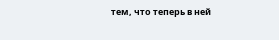тем, что теперь в ней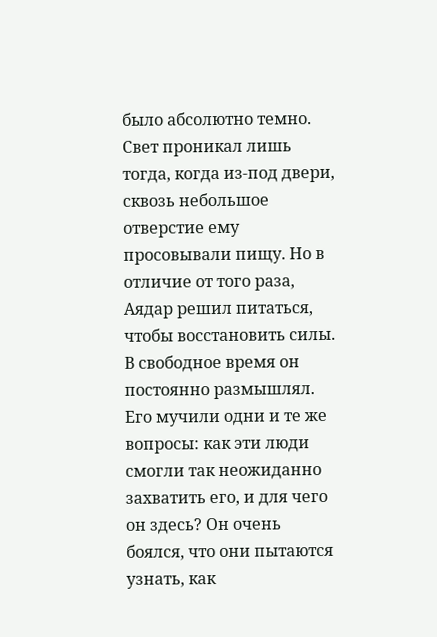было абсолютно темно. Свет проникал лишь тогда, когда из-под двери, сквозь небольшое отверстие ему просовывали пищу. Но в отличие от того раза, Аядар решил питаться, чтобы восстановить силы. В свободное время он постоянно размышлял. Его мучили одни и те же вопросы: как эти люди смогли так неожиданно захватить его, и для чего он здесь? Он очень боялся, что они пытаются узнать, как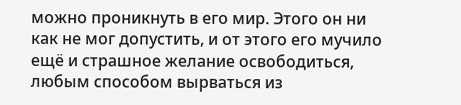можно проникнуть в его мир. Этого он ни как не мог допустить, и от этого его мучило ещё и страшное желание освободиться, любым способом вырваться из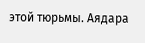этой тюрьмы. Аядара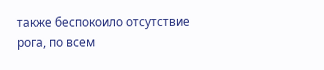также беспокоило отсутствие рога, по всем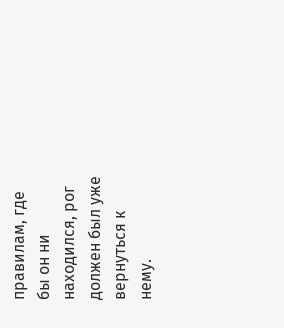правилам, где бы он ни находился, рог должен был уже вернуться к нему.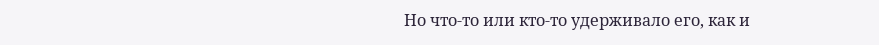Но что-то или кто-то удерживало его, как и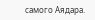самого Аядара.